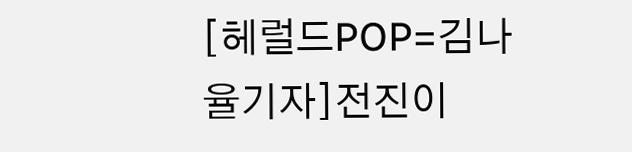[헤럴드POP=김나율기자]전진이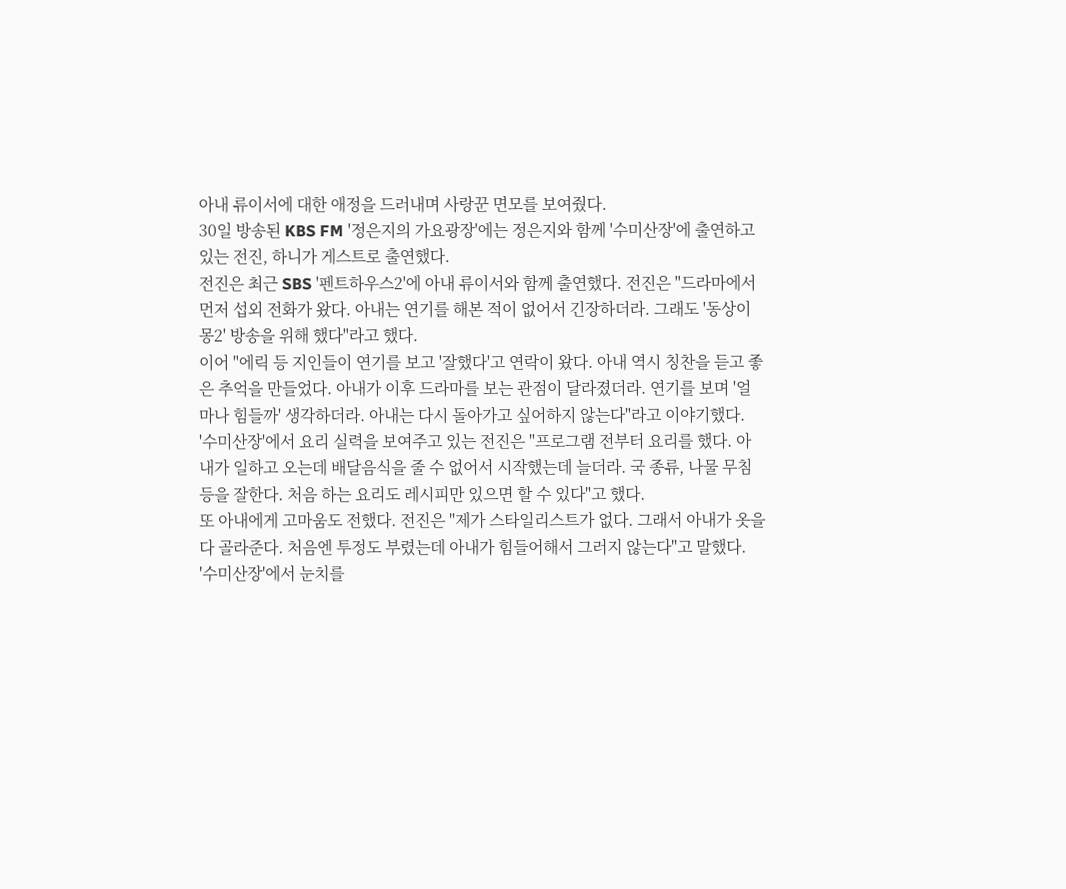아내 류이서에 대한 애정을 드러내며 사랑꾼 면모를 보여줬다.
30일 방송된 KBS FM '정은지의 가요광장'에는 정은지와 함께 '수미산장'에 출연하고 있는 전진, 하니가 게스트로 출연했다.
전진은 최근 SBS '펜트하우스2'에 아내 류이서와 함께 출연했다. 전진은 "드라마에서 먼저 섭외 전화가 왔다. 아내는 연기를 해본 적이 없어서 긴장하더라. 그래도 '동상이몽2' 방송을 위해 했다"라고 했다.
이어 "에릭 등 지인들이 연기를 보고 '잘했다'고 연락이 왔다. 아내 역시 칭찬을 듣고 좋은 추억을 만들었다. 아내가 이후 드라마를 보는 관점이 달라졌더라. 연기를 보며 '얼마나 힘들까' 생각하더라. 아내는 다시 돌아가고 싶어하지 않는다"라고 이야기했다.
'수미산장'에서 요리 실력을 보여주고 있는 전진은 "프로그램 전부터 요리를 했다. 아내가 일하고 오는데 배달음식을 줄 수 없어서 시작했는데 늘더라. 국 종류, 나물 무침 등을 잘한다. 처음 하는 요리도 레시피만 있으면 할 수 있다"고 했다.
또 아내에게 고마움도 전했다. 전진은 "제가 스타일리스트가 없다. 그래서 아내가 옷을 다 골라준다. 처음엔 투정도 부렸는데 아내가 힘들어해서 그러지 않는다"고 말했다.
'수미산장'에서 눈치를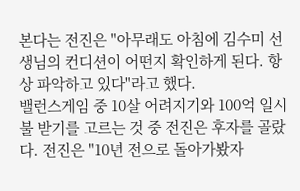본다는 전진은 "아무래도 아침에 김수미 선생님의 컨디션이 어떤지 확인하게 된다. 항상 파악하고 있다"라고 했다.
밸런스게임 중 10살 어려지기와 100억 일시불 받기를 고르는 것 중 전진은 후자를 골랐다. 전진은 "10년 전으로 돌아가봤자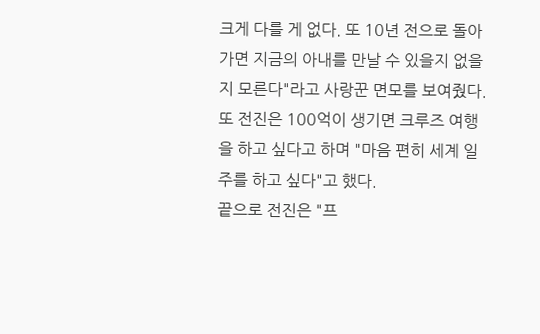크게 다를 게 없다. 또 10년 전으로 돌아가면 지금의 아내를 만날 수 있을지 없을지 모른다"라고 사랑꾼 면모를 보여줬다.
또 전진은 100억이 생기면 크루즈 여행을 하고 싶다고 하며 "마음 편히 세계 일주를 하고 싶다"고 했다.
끝으로 전진은 "프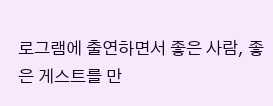로그램에 출연하면서 좋은 사람, 좋은 게스트를 만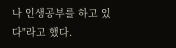나 인생공부를 하고 있다"라고 했다.